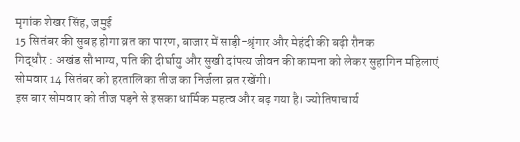मृगांक शेखर सिंह, जमुई
15 सितंबर की सुबह होगा व्रत का पारण, बाजार में साड़ी-श्रृंगार और मेहंदी की बढ़ी रौनक
गिद्धौर : अखंड सौभाग्य, पति की दीर्घायु और सुखी दांपत्य जीवन की कामना को लेकर सुहागिन महिलाएं सोमवार 14 सितंबर को हरतालिका तीज का निर्जला व्रत रखेंगी।
इस बार सोमवार को तीज पड़ने से इसका धार्मिक महत्व और बढ़ गया है। ज्योतिषाचार्य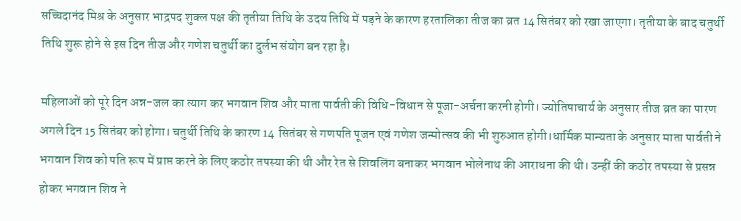सच्चिदानंद मिश्र के अनुसार भाद्रपद शुक्ल पक्ष की तृतीया तिथि के उदय तिथि में पड़ने के कारण हरतालिका तीज का व्रत 14 सितंबर को रखा जाएगा। तृतीया के बाद चतुर्थी तिथि शुरू होने से इस दिन तीज और गणेश चतुर्थी का दुर्लभ संयोग बन रहा है।

महिलाओं को पूरे दिन अन्न-जल का त्याग कर भगवान शिव और माता पार्वती की विधि-विधान से पूजा-अर्चना करनी होगी। ज्योतिषाचार्य के अनुसार तीज व्रत का पारण अगले दिन 15 सितंबर को होगा। चतुर्थी तिथि के कारण 14 सितंबर से गणपति पूजन एवं गणेश जन्मोत्सव की भी शुरुआत होगी।धार्मिक मान्यता के अनुसार माता पार्वती ने भगवान शिव को पति रूप में प्राप्त करने के लिए कठोर तपस्या की थी और रेत से शिवलिंग बनाकर भगवान भोलेनाथ की आराधना की थी। उन्हीं की कठोर तपस्या से प्रसन्न होकर भगवान शिव ने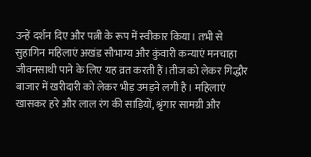उन्हें दर्शन दिए और पत्नी के रूप में स्वीकार किया। तभी से सुहागिन महिलाएं अखंड सौभाग्य और कुंवारी कन्याएं मनचाहा जीवनसाथी पाने के लिए यह व्रत करती हैं।तीज को लेकर गिद्धौर बाजार में खरीदारी को लेकर भीड़ उमड़ने लगी है। महिलाएं खासकर हरे और लाल रंग की साड़ियों, श्रृंगार सामग्री और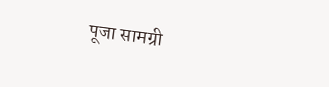पूजा सामग्री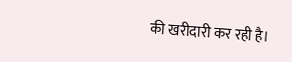की खरीदारी कर रही है।